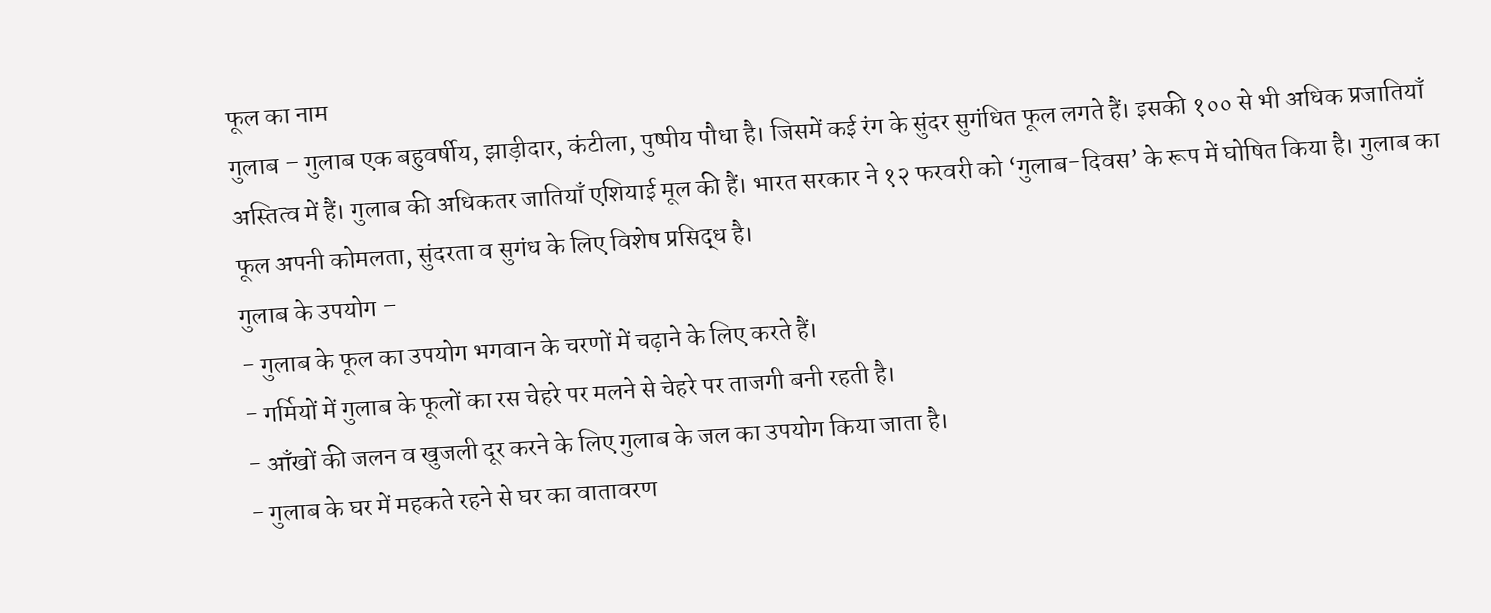फूल का नाम
गुलाब – गुलाब एक बहुवर्षीय, झाड़ीदार, कंटीला, पुष्पीय पौधा है। जिसमें कई रंग के सुंदर सुगंधित फूल लगते हैं। इसकी १०० से भी अधिक प्रजातियाँ अस्तित्व में हैं। गुलाब की अधिकतर जातियाँ एशियाई मूल की हैं। भारत सरकार ने १२ फरवरी को ‘गुलाब-दिवस’ के रूप में घोषित किया है। गुलाब का फूल अपनी कोमलता, सुंदरता व सुगंध के लिए विशेष प्रसिद्ध है।
गुलाब के उपयोग –
- गुलाब के फूल का उपयोग भगवान के चरणों में चढ़ाने के लिए करते हैं।
- गर्मियों में गुलाब के फूलों का रस चेहरे पर मलने से चेहरे पर ताजगी बनी रहती है।
- आँखों की जलन व खुजली दूर करने के लिए गुलाब के जल का उपयोग किया जाता है।
- गुलाब के घर में महकते रहने से घर का वातावरण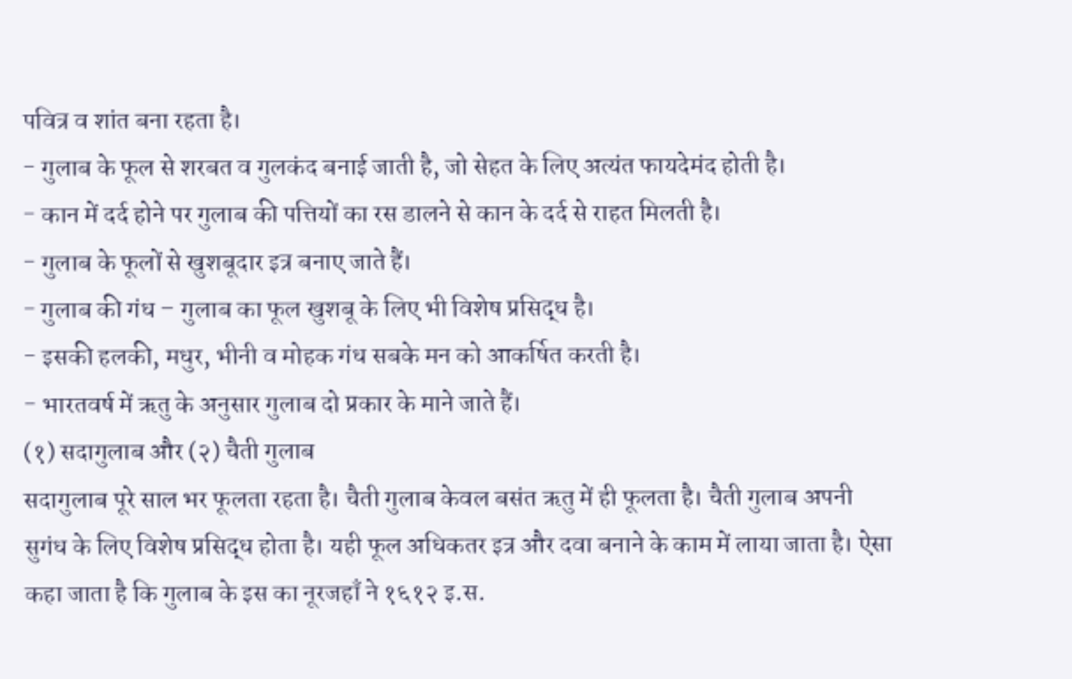पवित्र व शांत बना रहता है।
- गुलाब के फूल से शरबत व गुलकंद बनाई जाती है, जो सेहत के लिए अत्यंत फायदेमंद होती है।
- कान में दर्द होने पर गुलाब की पत्तियों का रस डालने से कान के दर्द से राहत मिलती है।
- गुलाब के फूलों से खुशबूदार इत्र बनाए जाते हैं।
- गुलाब की गंध – गुलाब का फूल खुशबू के लिए भी विशेष प्रसिद्ध है।
- इसकी हलकी, मधुर, भीनी व मोहक गंध सबके मन को आकर्षित करती है।
- भारतवर्ष में ऋतु के अनुसार गुलाब दो प्रकार के माने जाते हैं।
(१) सदागुलाब और (२) चैती गुलाब
सदागुलाब पूरे साल भर फूलता रहता है। चैती गुलाब केवल बसंत ऋतु में ही फूलता है। चैती गुलाब अपनी सुगंध के लिए विशेष प्रसिद्ध होता है। यही फूल अधिकतर इत्र और दवा बनाने के काम में लाया जाता है। ऐसा कहा जाता है कि गुलाब के इस का नूरजहाँ ने १६१२ इ.स.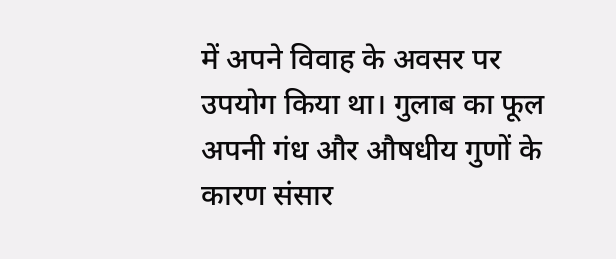में अपने विवाह के अवसर पर उपयोग किया था। गुलाब का फूल अपनी गंध और औषधीय गुणों के कारण संसार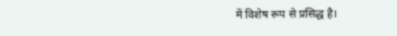में विशेष रूप से प्रसिद्ध है।